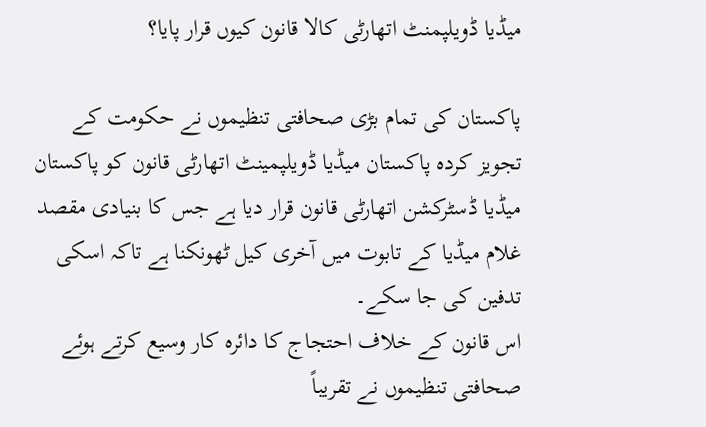میڈیا ڈویلپمنٹ اتھارٹی کالا قانون کیوں قرار پایا؟

پاکستان کی تمام بڑی صحافتی تنظیموں نے حکومت کے تجویز کردہ پاکستان میڈیا ڈویلپمینٹ اتھارٹی قانون کو پاکستان میڈیا ڈسٹرکشن اتھارٹی قانون قرار دیا ہے جس کا بنیادی مقصد غلام میڈیا کے تابوت میں آخری کیل ٹھونکنا ہے تاکہ اسکی تدفین کی جا سکے۔
اس قانون کے خلاف احتجاج کا دائرہ کار وسیع کرتے ہوئے صحافتی تنظیموں نے تقریباً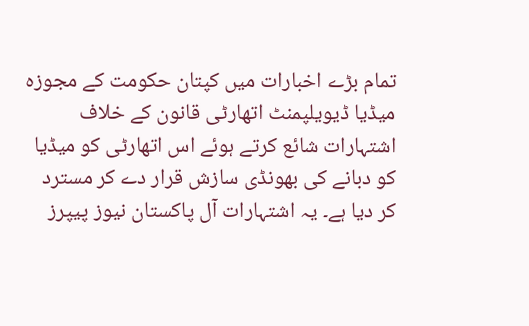تمام بڑے اخبارات میں کپتان حکومت کے مجوزہ میڈیا ڈیویلپمنٹ اتھارٹی قانون کے خلاف اشتہارات شائع کرتے ہوئے اس اتھارٹی کو میڈیا کو دبانے کی بھونڈی سازش قرار دے کر مسترد کر دیا ہے۔ یہ اشتہارات آل پاکستان نیوز پیپرز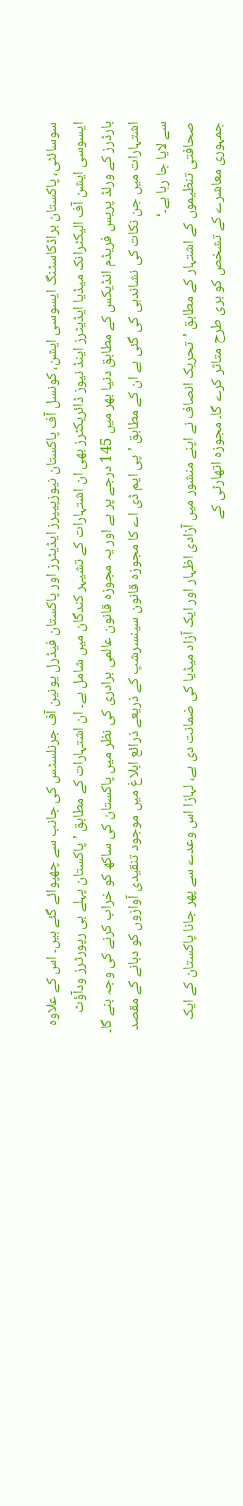سوسائٹی، پاکستان براڈکاسٹنگ ایسوسی ایشن، کونسل آف پاکستان نیوزپیپرز ایڈیٹرز اور پاکستان فیڈرل یونین آف جرنلسٹس کی جانب سے چھپوائے گئے ہیں۔ اس کے علاوہ ایسوسی ایشن آف الیکٹرانک میڈیا ایڈیٹرز اینڈ نیوز ڈائریکٹرز بھی ان اشتہارات کے تشیہر کندگان میں شامل ہے۔ ان اشتہارات کے مطابق ’پاکستان پہلے ہی رپورٹرز ودآؤٹ بارڈرز کے ورلڈ پریس فریڈم انڈیکس کے مطابق دنیا بھر میں 145 درجے پر ہے اور یہ مجوزہ قانون عالمی برادری کی نظر میں پاکستان کی ساکھ کو خراب کرنے کی وجہ بنے گا۔ اشتہارات میں جن نکات کی نشاندہی کی گئی ہے ان کے مطابق ’پی ایم ڈی اے کا مجوزہ قانون سینسرشپ کے ذریعے ذرائع ابلاغ میں موجود تنقیدی آوازوں کو دبانے کے مقصد سے لایا جا رہا ہے۔‘
صحافتی تنظیموں کے اشتہار کے مطابق ’تحریک انصاف نے اپنے منشور میں آزادی اظہار اور ایک آزاد میڈیا کی ضمانت دی ہے، لہازا اس وعدے سے پھر جانا پاکستان کے ایک جمہوری معاشرے کے تشخص کو بری طرح متاثر کرے گا۔ مجوزہ اتھارٹی کے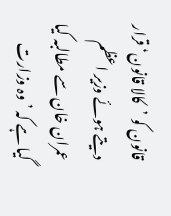قانون کو ’کالا قانون‘ قرار دیتے ہوئے وزیر اعظم عمران خان سے مطالبہ کیا گیا ہے کہ ’وہ وزارت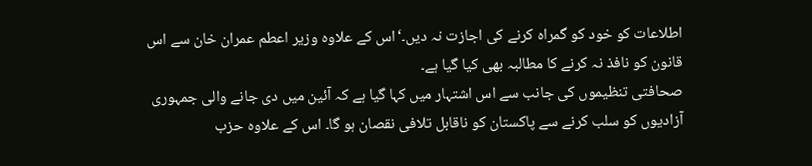اطلاعات کو خود کو گمراہ کرنے کی اجازت نہ دیں۔‘اس کے علاوہ وزیر اعطم عمران خان سے اس قانون کو نافذ نہ کرنے کا مطالبہ بھی کیا گیا ہے۔
صحافتی تنظیموں کی جانب سے اس اشتہار میں کہا گیا ہے کہ آئین میں دی جانے والی جمہوری آزادیوں کو سلب کرنے سے پاکستان کو ناقابل تلافی نقصان ہو گا۔ اس کے علاوہ حزب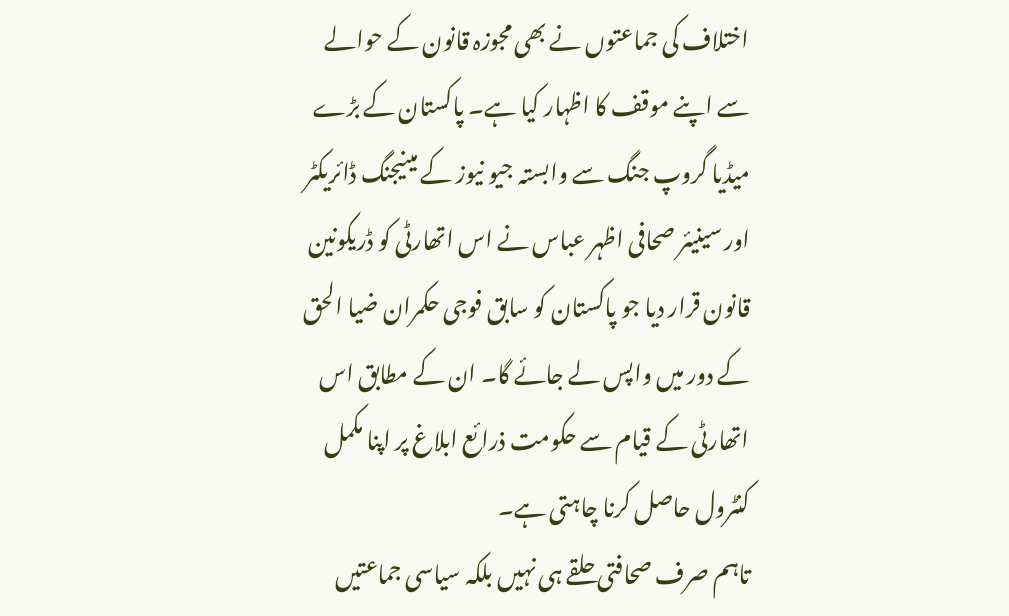اختلاف کی جماعتوں نے بھی مجوزہ قانون کے حوالے سے اپنے موقف کا اظہار کیا ہے۔ پاکستان کے بڑے میڈیا گروپ جنگ سے وابستہ جیو نیوز کے مینیجنگ ڈائریکٹر اور سینیئر صحافی اظہر عباس نے اس اتھارٹی کو ڈریکونین قانون قرار دیا جو پاکستان کو سابق فوجی حکمران ضیا الحق کے دور میں واپس لے جائے گا۔ ان کے مطابق اس اتھارٹی کے قیام سے حکومت ذرائع ابلاغ پر اپنا مکمل کنٹرول حاصل کرنا چاہتی ہے۔
تاہم صرف صحافتی حلقے ہی نہیں بلکہ سیاسی جماعتیں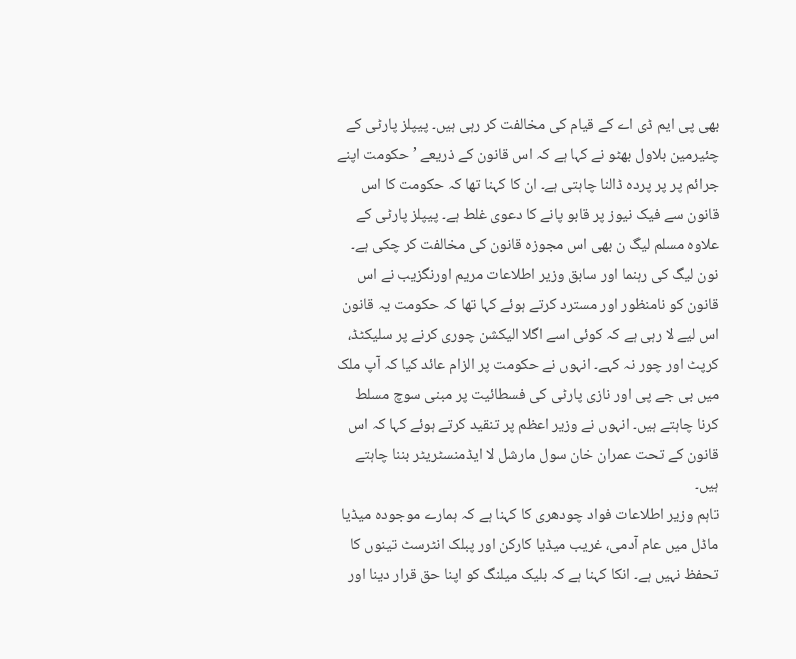بھی پی ایم ڈی اے کے قیام کی مخالفت کر رہی ہیں۔ پیپلز پارٹی کے چئیرمین بلاول بھٹو نے کہا ہے کہ اس قانون کے ذریعے ’حکومت اپنے جرائم پر پر پردہ ڈالنا چاہتی ہے۔ ان کا کہنا تھا کہ حکومت کا اس قانون سے فیک نیوز پر قابو پانے کا دعوی غلط ہے۔ پیپلز پارٹی کے علاوہ مسلم لیگ ن بھی اس مجوزہ قانون کی مخالفت کر چکی ہے۔ نون لیگ کی رہنما اور سابق وزیر اطلاعات مریم اورنگزیب نے اس قانون کو نامنظور اور مسترد کرتے ہوئے کہا تھا کہ حکومت یہ قانون اس لیے لا رہی ہے کہ کوئی اسے اگلا الیکشن چوری کرنے پر سلیکٹڈ، کرپٹ اور چور نہ کہے۔ انہوں نے حکومت پر الزام عائد کیا کہ آپ ملک میں بی جے پی اور نازی پارٹی کی فسطائیت پر مبنی سوچ مسلط کرنا چاہتے ہیں۔ انہوں نے وزیر اعظم پر تنقید کرتے ہوئے کہا کہ اس قانون کے تحت عمران خان سول مارشل لا ایڈمنسٹریٹر بننا چاہتے ہیں۔
تاہم وزیر اطلاعات فواد چودھری کا کہنا ہے کہ ہمارے موجودہ میڈیا ماڈل میں عام آدمی، غریب میڈیا کارکن اور پبلک انٹرسٹ تینوں کا تحفظ نہیں ہے۔ انکا کہنا ہے کہ بلیک میلنگ کو اپنا حق قرار دینا اور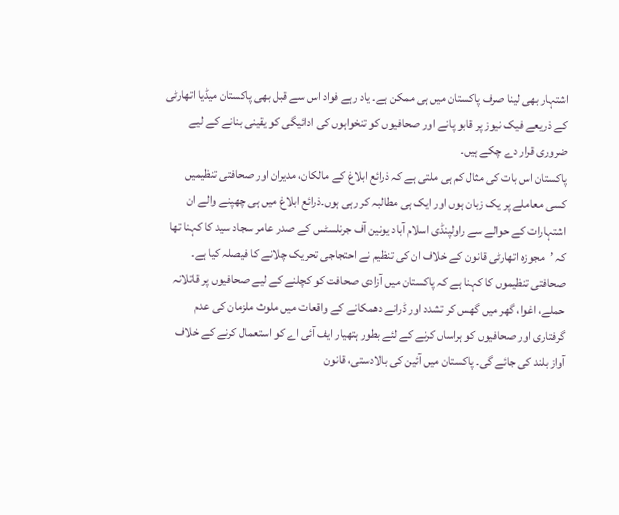اشتہار بھی لینا صرف پاکستان میں ہی ممکن ہے۔ یاد رہے فواد اس سے قبل بھی پاکستان میڈیا اتھارٹی کے ذریعے فیک نیوز پر قابو پانے اور صحافیوں کو تنخواہوں کی ادائیگی کو یقینی بنانے کے لیے ضروری قرار دے چکے ہیں۔
پاکستان اس بات کی مثال کم ہی ملتی ہے کہ ذرائع ابلاغ کے مالکان، مدیران اور صحافتی تنظیمیں کسی معاملے پر یک زبان ہوں اور ایک ہی مطالبہ کر رہی ہوں۔ذرائع ابلاغ میں ہی چھپنے والے ان اشتہارات کے حوالے سے راولپنڈی اسلام آباد یونین آف جرنلسٹس کے صدر عامر سجاد سید کا کہنا تھا کہ ’مجوزہ اتھارٹی قانون کے خلاف ان کی تنظیم نے احتجاجی تحریک چلانے کا فیصلہ کیا ہے۔ صحافتی تنظیموں کا کہنا ہے کہ پاکستان میں آزادی صحافت کو کچلنے کے لیے صحافیوں پر قاتلانہ حملے، اغوا، گھر میں گھس کر تشدد اور ڈرانے دھمکانے کے واقعات میں ملوث ملزمان کی عدم گرفتاری اور صحافیوں کو ہراساں کرنے کے لئے بطور ہتھیار ایف آئی اے کو استعمال کرنے کے خلاف آواز بلند کی جائے گی۔ پاکستان میں آئین کی بالادستی، قانون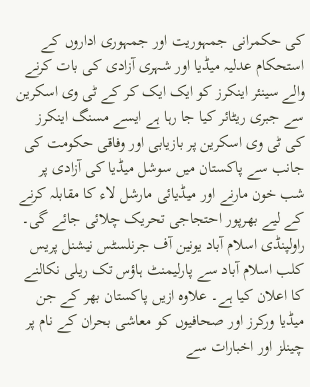کی حکمرانی جمہوریت اور جمہوری اداروں کے استحکام عدلیہ میڈیا اور شہری آزادی کی بات کرنے والے سینئر اینکرز کو ایک ایک کر کے ٹی وی اسکرین سے جبری ریٹائر کیا جا رہا ہے ایسے مسنگ اینکرز کی ٹی وی اسکرین پر بازیابی اور وفاقی حکومت کی جانب سے پاکستان میں سوشل میڈیا کی آزادی پر شب خون مارنے اور میڈیائی مارشل لاء کا مقابلہ کرنے کے لیے بھرپور احتجاجی تحریک چلائی جائے گی۔ راولپنڈی اسلام آباد یونین آف جرنلسٹس نیشنل پریس کلب اسلام آباد سے پارلیمنٹ ہاؤس تک ریلی نکالنے کا اعلان کیا ہے۔ علاوہ ازیں پاکستان بھر کے جن میڈیا ورکرز اور صحافیوں کو معاشی بحران کے نام پر چینلز اور اخبارات سے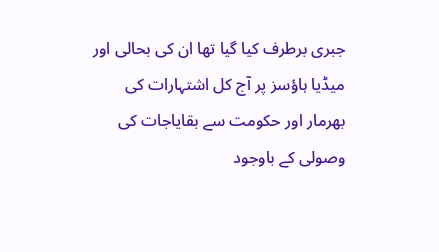جبری برطرف کیا گیا تھا ان کی بحالی اور میڈیا ہاؤسز پر آج کل اشتہارات کی بھرمار اور حکومت سے بقایاجات کی وصولی کے باوجود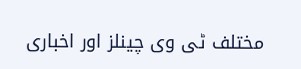مختلف ٹی وی چینلز اور اخباری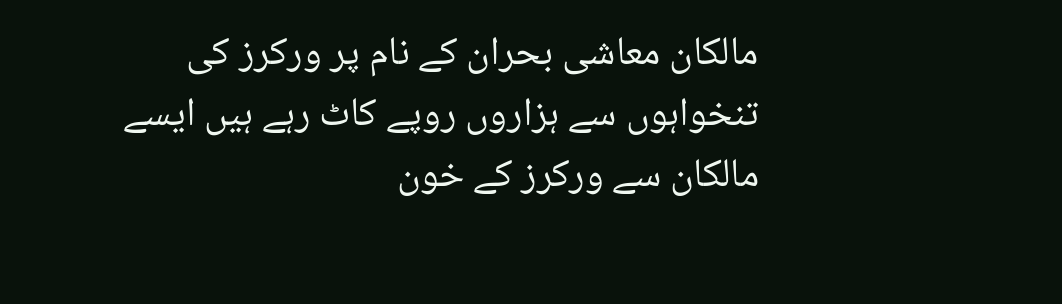مالکان معاشی بحران کے نام پر ورکرز کی تنخواہوں سے ہزاروں روپے کاٹ رہے ہیں ایسے مالکان سے ورکرز کے خون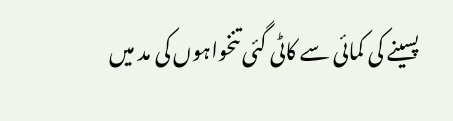پسینے کی کمائی سے کاٹی گئی تنخواہوں کی مد میں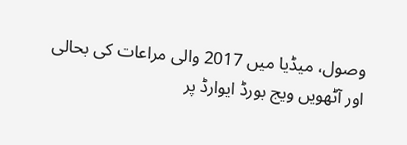وصول، میڈیا میں 2017 والی مراعات کی بحالی اور آٹھویں ویج بورڈ ایوارڈ پر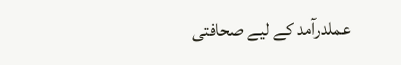عملدرآمد کے لیے صحافتی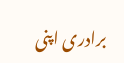برادری اپنی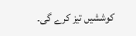کوششیں تیز کرے گی۔